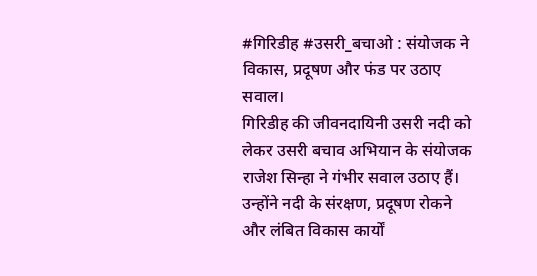#गिरिडीह #उसरी_बचाओ : संयोजक ने विकास, प्रदूषण और फंड पर उठाए सवाल।
गिरिडीह की जीवनदायिनी उसरी नदी को लेकर उसरी बचाव अभियान के संयोजक राजेश सिन्हा ने गंभीर सवाल उठाए हैं। उन्होंने नदी के संरक्षण, प्रदूषण रोकने और लंबित विकास कार्यों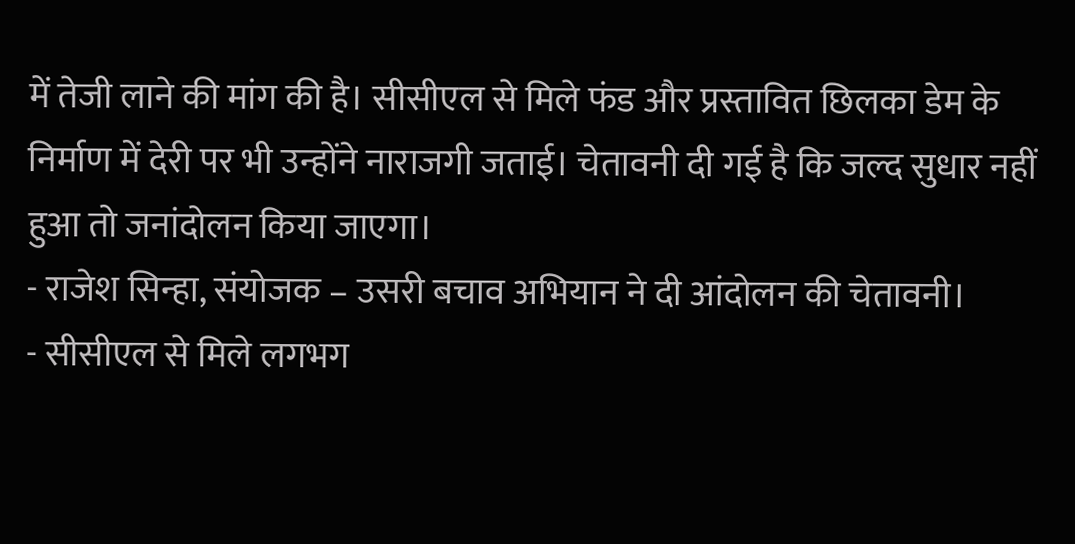में तेजी लाने की मांग की है। सीसीएल से मिले फंड और प्रस्तावित छिलका डेम के निर्माण में देरी पर भी उन्होंने नाराजगी जताई। चेतावनी दी गई है कि जल्द सुधार नहीं हुआ तो जनांदोलन किया जाएगा।
- राजेश सिन्हा, संयोजक – उसरी बचाव अभियान ने दी आंदोलन की चेतावनी।
- सीसीएल से मिले लगभग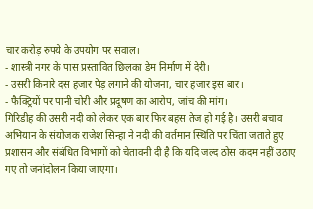चार करोड़ रुपये के उपयोग पर सवाल।
- शास्त्री नगर के पास प्रस्तावित छिलका डेम निर्माण में देरी।
- उसरी किनारे दस हजार पेड़ लगाने की योजना, चार हजार इस बार।
- फैक्ट्रियों पर पानी चोरी और प्रदूषण का आरोप, जांच की मांग।
गिरिडीह की उसरी नदी को लेकर एक बार फिर बहस तेज हो गई है। उसरी बचाव अभियान के संयोजक राजेश सिन्हा ने नदी की वर्तमान स्थिति पर चिंता जताते हुए प्रशासन और संबंधित विभागों को चेतावनी दी है कि यदि जल्द ठोस कदम नहीं उठाए गए तो जनांदोलन किया जाएगा।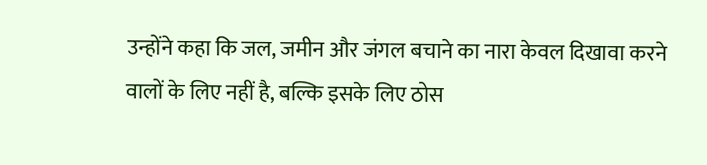उन्होंने कहा कि जल, जमीन और जंगल बचाने का नारा केवल दिखावा करने वालों के लिए नहीं है, बल्कि इसके लिए ठोस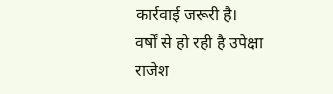कार्रवाई जरूरी है।
वर्षों से हो रही है उपेक्षा
राजेश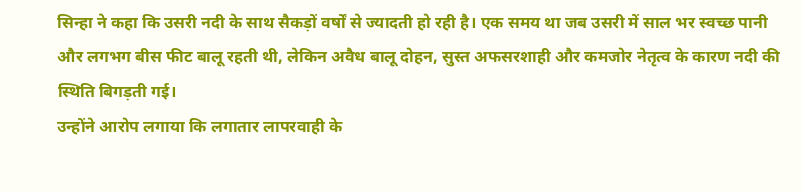सिन्हा ने कहा कि उसरी नदी के साथ सैकड़ों वर्षों से ज्यादती हो रही है। एक समय था जब उसरी में साल भर स्वच्छ पानी और लगभग बीस फीट बालू रहती थी, लेकिन अवैध बालू दोहन, सुस्त अफसरशाही और कमजोर नेतृत्व के कारण नदी की स्थिति बिगड़ती गई।
उन्होंने आरोप लगाया कि लगातार लापरवाही के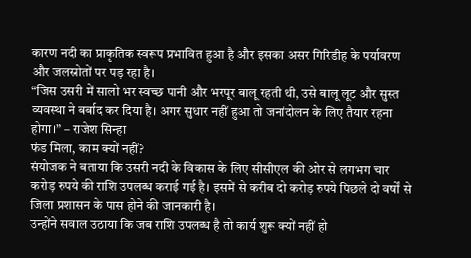कारण नदी का प्राकृतिक स्वरूप प्रभावित हुआ है और इसका असर गिरिडीह के पर्यावरण और जलस्रोतों पर पड़ रहा है।
“जिस उसरी में सालो भर स्वच्छ पानी और भरपूर बालू रहती थी, उसे बालू लूट और सुस्त व्यवस्था ने बर्बाद कर दिया है। अगर सुधार नहीं हुआ तो जनांदोलन के लिए तैयार रहना होगा।” – राजेश सिन्हा
फंड मिला, काम क्यों नहीं?
संयोजक ने बताया कि उसरी नदी के विकास के लिए सीसीएल की ओर से लगभग चार करोड़ रुपये की राशि उपलब्ध कराई गई है। इसमें से करीब दो करोड़ रुपये पिछले दो वर्षों से जिला प्रशासन के पास होने की जानकारी है।
उन्होंने सवाल उठाया कि जब राशि उपलब्ध है तो कार्य शुरू क्यों नहीं हो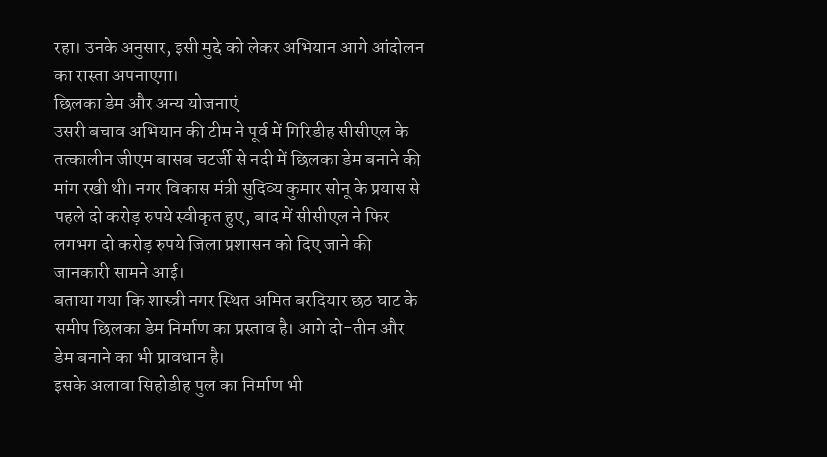रहा। उनके अनुसार, इसी मुद्दे को लेकर अभियान आगे आंदोलन का रास्ता अपनाएगा।
छिलका डेम और अन्य योजनाएं
उसरी बचाव अभियान की टीम ने पूर्व में गिरिडीह सीसीएल के तत्कालीन जीएम बासब चटर्जी से नदी में छिलका डेम बनाने की मांग रखी थी। नगर विकास मंत्री सुदिव्य कुमार सोनू के प्रयास से पहले दो करोड़ रुपये स्वीकृत हुए, बाद में सीसीएल ने फिर लगभग दो करोड़ रुपये जिला प्रशासन को दिए जाने की जानकारी सामने आई।
बताया गया कि शास्त्री नगर स्थित अमित बरदियार छठ घाट के समीप छिलका डेम निर्माण का प्रस्ताव है। आगे दो-तीन और डेम बनाने का भी प्रावधान है।
इसके अलावा सिहोडीह पुल का निर्माण भी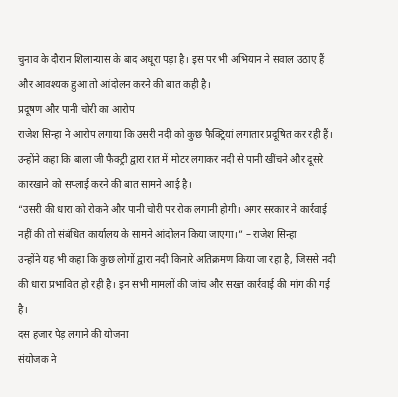चुनाव के दौरान शिलान्यास के बाद अधूरा पड़ा है। इस पर भी अभियान ने सवाल उठाए हैं और आवश्यक हुआ तो आंदोलन करने की बात कही है।
प्रदूषण और पानी चोरी का आरोप
राजेश सिन्हा ने आरोप लगाया कि उसरी नदी को कुछ फैक्ट्रियां लगातार प्रदूषित कर रही हैं। उन्होंने कहा कि बाला जी फैक्ट्री द्वारा रात में मोटर लगाकर नदी से पानी खींचने और दूसरे कारखाने को सप्लाई करने की बात सामने आई है।
“उसरी की धारा को रोकने और पानी चोरी पर रोक लगानी होगी। अगर सरकार ने कार्रवाई नहीं की तो संबंधित कार्यालय के सामने आंदोलन किया जाएगा।” – राजेश सिन्हा
उन्होंने यह भी कहा कि कुछ लोगों द्वारा नदी किनारे अतिक्रमण किया जा रहा है, जिससे नदी की धारा प्रभावित हो रही है। इन सभी मामलों की जांच और सख्त कार्रवाई की मांग की गई है।
दस हजार पेड़ लगाने की योजना
संयोजक ने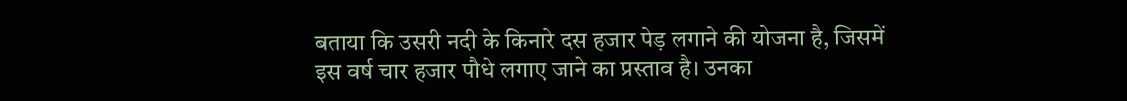बताया कि उसरी नदी के किनारे दस हजार पेड़ लगाने की योजना है, जिसमें इस वर्ष चार हजार पौधे लगाए जाने का प्रस्ताव है। उनका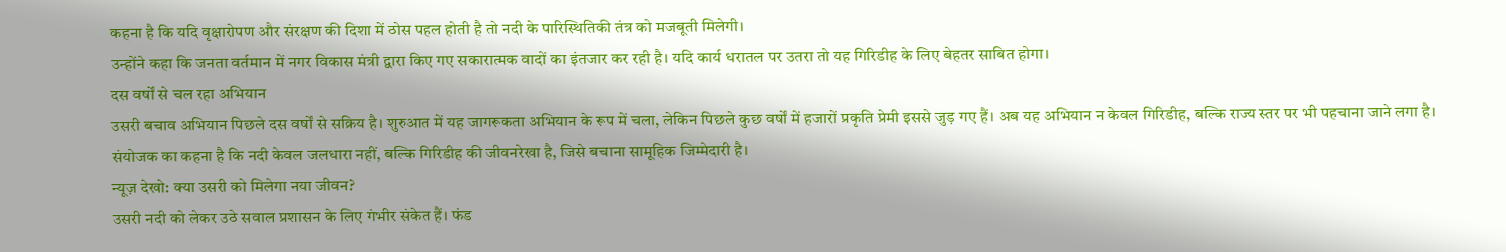कहना है कि यदि वृक्षारोपण और संरक्षण की दिशा में ठोस पहल होती है तो नदी के पारिस्थितिकी तंत्र को मजबूती मिलेगी।
उन्होंने कहा कि जनता वर्तमान में नगर विकास मंत्री द्वारा किए गए सकारात्मक वादों का इंतजार कर रही है। यदि कार्य धरातल पर उतरा तो यह गिरिडीह के लिए बेहतर साबित होगा।
दस वर्षों से चल रहा अभियान
उसरी बचाव अभियान पिछले दस वर्षों से सक्रिय है। शुरुआत में यह जागरूकता अभियान के रूप में चला, लेकिन पिछले कुछ वर्षों में हजारों प्रकृति प्रेमी इससे जुड़ गए हैं। अब यह अभियान न केवल गिरिडीह, बल्कि राज्य स्तर पर भी पहचाना जाने लगा है।
संयोजक का कहना है कि नदी केवल जलधारा नहीं, बल्कि गिरिडीह की जीवनरेखा है, जिसे बचाना सामूहिक जिम्मेदारी है।
न्यूज़ देखो: क्या उसरी को मिलेगा नया जीवन?
उसरी नदी को लेकर उठे सवाल प्रशासन के लिए गंभीर संकेत हैं। फंड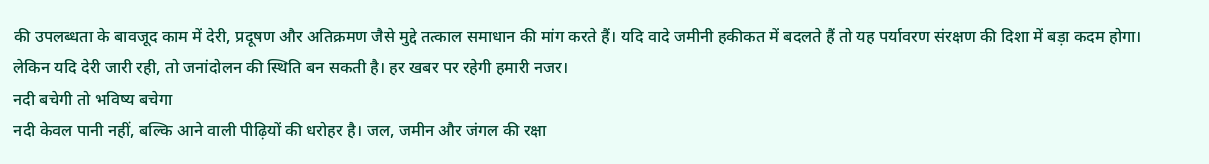की उपलब्धता के बावजूद काम में देरी, प्रदूषण और अतिक्रमण जैसे मुद्दे तत्काल समाधान की मांग करते हैं। यदि वादे जमीनी हकीकत में बदलते हैं तो यह पर्यावरण संरक्षण की दिशा में बड़ा कदम होगा। लेकिन यदि देरी जारी रही, तो जनांदोलन की स्थिति बन सकती है। हर खबर पर रहेगी हमारी नजर।
नदी बचेगी तो भविष्य बचेगा
नदी केवल पानी नहीं, बल्कि आने वाली पीढ़ियों की धरोहर है। जल, जमीन और जंगल की रक्षा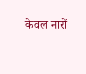केवल नारों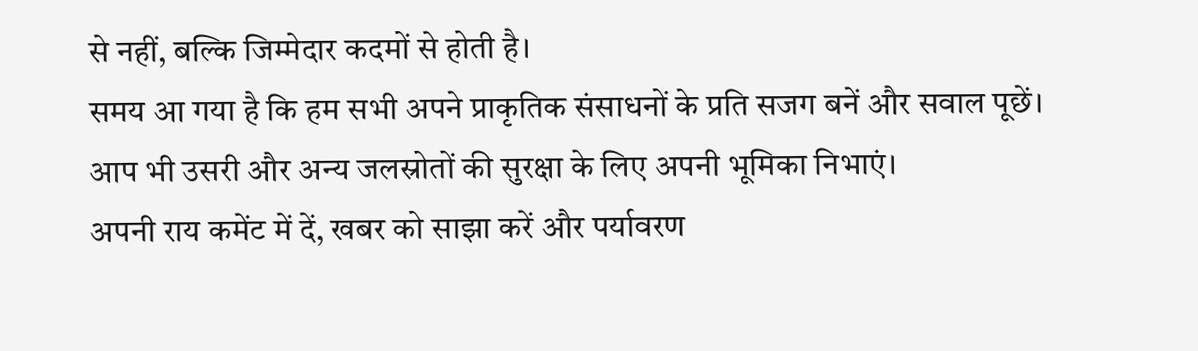से नहीं, बल्कि जिम्मेदार कदमों से होती है।
समय आ गया है कि हम सभी अपने प्राकृतिक संसाधनों के प्रति सजग बनें और सवाल पूछें।
आप भी उसरी और अन्य जलस्रोतों की सुरक्षा के लिए अपनी भूमिका निभाएं।
अपनी राय कमेंट में दें, खबर को साझा करें और पर्यावरण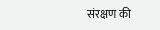संरक्षण की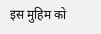इस मुहिम को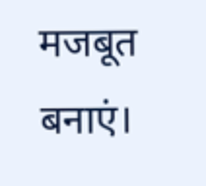मजबूत बनाएं।